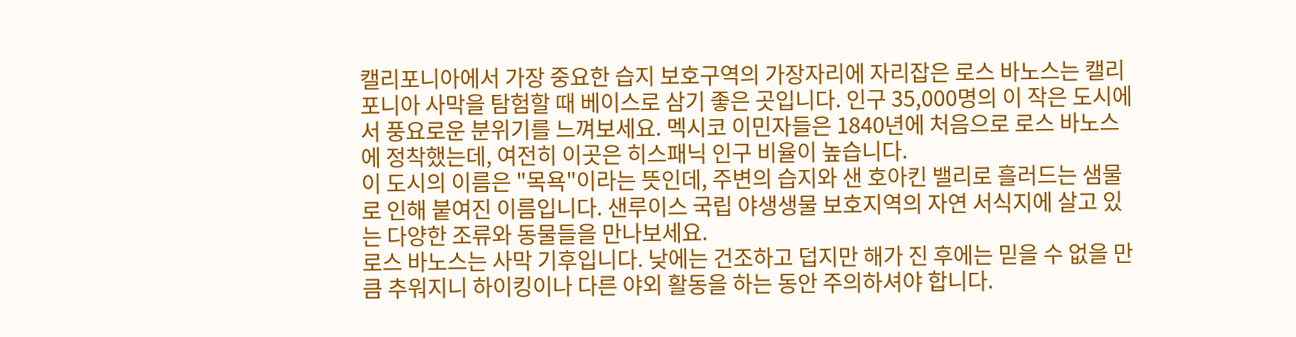캘리포니아에서 가장 중요한 습지 보호구역의 가장자리에 자리잡은 로스 바노스는 캘리포니아 사막을 탐험할 때 베이스로 삼기 좋은 곳입니다. 인구 35,000명의 이 작은 도시에서 풍요로운 분위기를 느껴보세요. 멕시코 이민자들은 1840년에 처음으로 로스 바노스에 정착했는데, 여전히 이곳은 히스패닉 인구 비율이 높습니다.
이 도시의 이름은 "목욕"이라는 뜻인데, 주변의 습지와 샌 호아킨 밸리로 흘러드는 샘물로 인해 붙여진 이름입니다. 샌루이스 국립 야생생물 보호지역의 자연 서식지에 살고 있는 다양한 조류와 동물들을 만나보세요.
로스 바노스는 사막 기후입니다. 낮에는 건조하고 덥지만 해가 진 후에는 믿을 수 없을 만큼 추워지니 하이킹이나 다른 야외 활동을 하는 동안 주의하셔야 합니다.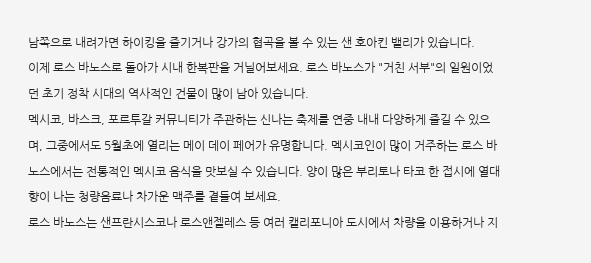남쪽으로 내려가면 하이킹을 즐기거나 강가의 협곡을 볼 수 있는 샌 호아킨 밸리가 있습니다.
이제 로스 바노스로 돌아가 시내 한복판을 거닐어보세요. 로스 바노스가 "거친 서부"의 일원이었던 초기 정착 시대의 역사적인 건물이 많이 남아 있습니다.
멕시코, 바스크, 포르투갈 커뮤니티가 주관하는 신나는 축제를 연중 내내 다양하게 즐길 수 있으며, 그중에서도 5월초에 열리는 메이 데이 페어가 유명합니다. 멕시코인이 많이 거주하는 로스 바노스에서는 전통적인 멕시코 음식을 맛보실 수 있습니다. 양이 많은 부리토나 타코 한 접시에 열대 향이 나는 청량음료나 차가운 맥주를 곁들여 보세요.
로스 바노스는 샌프란시스코나 로스앤젤레스 등 여러 캘리포니아 도시에서 차량을 이용하거나 지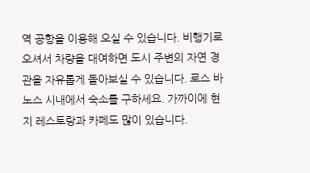역 공항을 이용해 오실 수 있습니다. 비행기로 오셔서 차량을 대여하면 도시 주변의 자연 경관을 자유롭게 돌아보실 수 있습니다. 로스 바노스 시내에서 숙소를 구하세요. 가까이에 현지 레스토랑과 카페도 많이 있습니다.